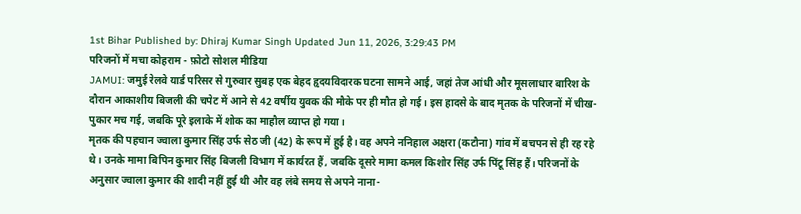1st Bihar Published by: Dhiraj Kumar Singh Updated Jun 11, 2026, 3:29:43 PM
परिजनों में मचा कोहराम - फ़ोटो सोशल मीडिया
JAMUI: जमुई रेलवे यार्ड परिसर से गुरुवार सुबह एक बेहद हृदयविदारक घटना सामने आई, जहां तेज आंधी और मूसलाधार बारिश के दौरान आकाशीय बिजली की चपेट में आने से 42 वर्षीय युवक की मौके पर ही मौत हो गई। इस हादसे के बाद मृतक के परिजनों में चीख-पुकार मच गई, जबकि पूरे इलाके में शोक का माहौल व्याप्त हो गया।
मृतक की पहचान ज्वाला कुमार सिंह उर्फ सेठ जी (42) के रूप में हुई है। वह अपने ननिहाल अक्षरा (कटौना) गांव में बचपन से ही रह रहे थे। उनके मामा बिपिन कुमार सिंह बिजली विभाग में कार्यरत हैं, जबकि दूसरे मामा कमल किशोर सिंह उर्फ पिंटू सिंह हैं। परिजनों के अनुसार ज्वाला कुमार की शादी नहीं हुई थी और वह लंबे समय से अपने नाना-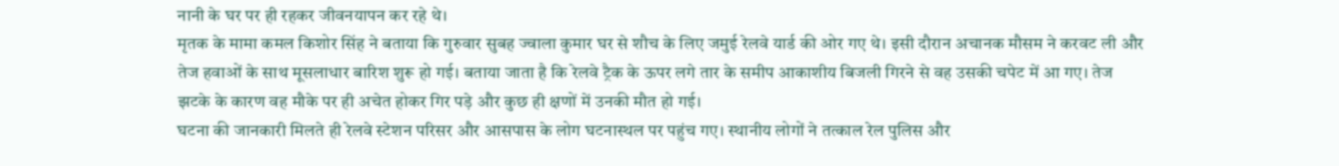नानी के घर पर ही रहकर जीवनयापन कर रहे थे।
मृतक के मामा कमल किशोर सिंह ने बताया कि गुरुवार सुबह ज्वाला कुमार घर से शौच के लिए जमुई रेलवे यार्ड की ओर गए थे। इसी दौरान अचानक मौसम ने करवट ली और तेज हवाओं के साथ मूसलाधार बारिश शुरू हो गई। बताया जाता है कि रेलवे ट्रैक के ऊपर लगे तार के समीप आकाशीय बिजली गिरने से वह उसकी चपेट में आ गए। तेज झटके के कारण वह मौके पर ही अचेत होकर गिर पड़े और कुछ ही क्षणों में उनकी मौत हो गई।
घटना की जानकारी मिलते ही रेलवे स्टेशन परिसर और आसपास के लोग घटनास्थल पर पहुंच गए। स्थानीय लोगों ने तत्काल रेल पुलिस और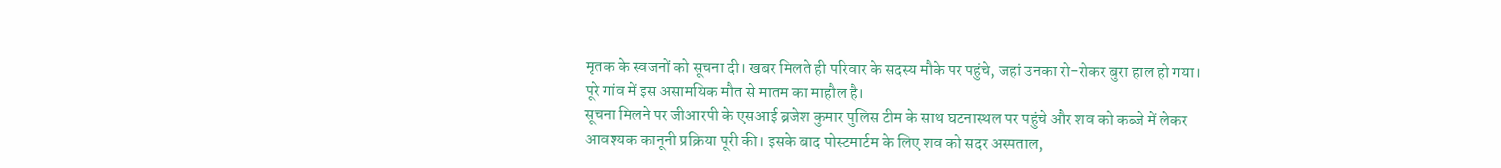मृतक के स्वजनों को सूचना दी। खबर मिलते ही परिवार के सदस्य मौके पर पहुंचे, जहां उनका रो-रोकर बुरा हाल हो गया। पूरे गांव में इस असामयिक मौत से मातम का माहौल है।
सूचना मिलने पर जीआरपी के एसआई ब्रजेश कुमार पुलिस टीम के साथ घटनास्थल पर पहुंचे और शव को कब्जे में लेकर आवश्यक कानूनी प्रक्रिया पूरी की। इसके बाद पोस्टमार्टम के लिए शव को सदर अस्पताल,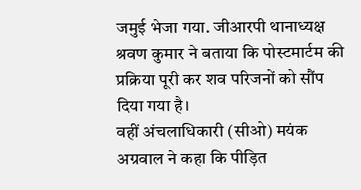जमुई भेजा गया. जीआरपी थानाध्यक्ष श्रवण कुमार ने बताया कि पोस्टमार्टम की प्रक्रिया पूरी कर शव परिजनों को सौंप दिया गया है।
वहीं अंचलाधिकारी (सीओ) मयंक अग्रवाल ने कहा कि पीड़ित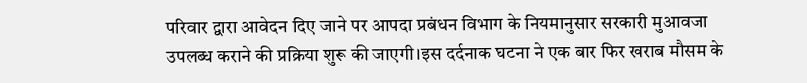परिवार द्वारा आवेदन दिए जाने पर आपदा प्रबंधन विभाग के नियमानुसार सरकारी मुआवजा उपलब्ध कराने की प्रक्रिया शुरू की जाएगी।इस दर्दनाक घटना ने एक बार फिर खराब मौसम के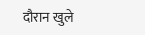दौरान खुले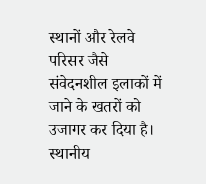स्थानों और रेलवे परिसर जैसे संवेदनशील इलाकों में जाने के खतरों को उजागर कर दिया है। स्थानीय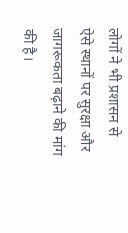लोगों ने भी प्रशासन से ऐसे स्थानों पर सुरक्षा और जागरूकता बढ़ाने की मांग की है।